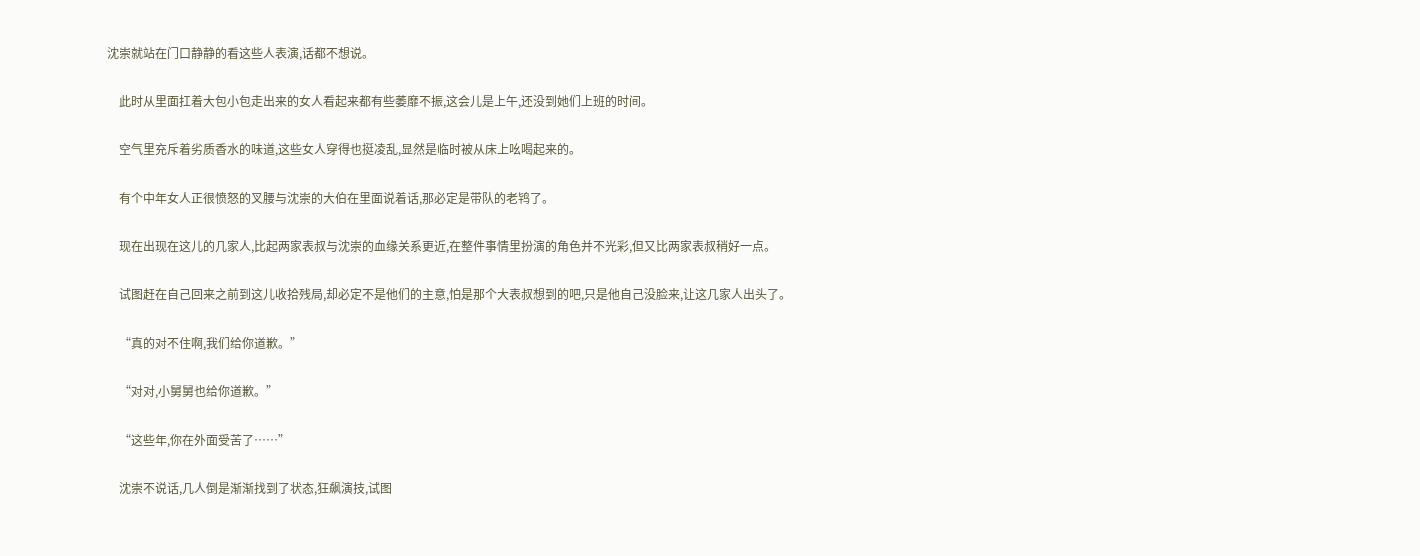沈崇就站在门口静静的看这些人表演,话都不想说。

    此时从里面扛着大包小包走出来的女人看起来都有些萎靡不振,这会儿是上午,还没到她们上班的时间。

    空气里充斥着劣质香水的味道,这些女人穿得也挺凌乱,显然是临时被从床上吆喝起来的。

    有个中年女人正很愤怒的叉腰与沈崇的大伯在里面说着话,那必定是带队的老鸨了。

    现在出现在这儿的几家人,比起两家表叔与沈崇的血缘关系更近,在整件事情里扮演的角色并不光彩,但又比两家表叔稍好一点。

    试图赶在自己回来之前到这儿收拾残局,却必定不是他们的主意,怕是那个大表叔想到的吧,只是他自己没脸来,让这几家人出头了。

    “真的对不住啊,我们给你道歉。”

    “对对,小舅舅也给你道歉。”

    “这些年,你在外面受苦了……”

    沈崇不说话,几人倒是渐渐找到了状态,狂飙演技,试图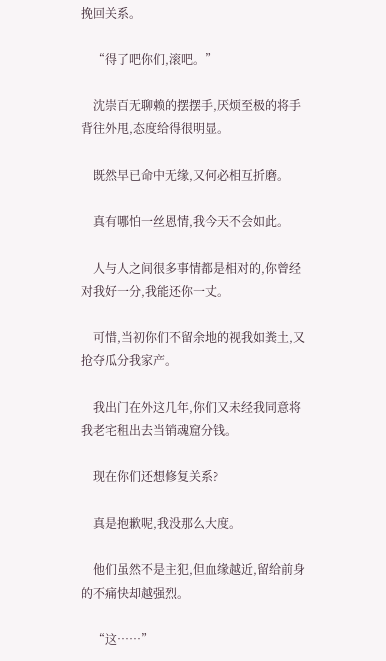挽回关系。

    “得了吧你们,滚吧。”

    沈崇百无聊赖的摆摆手,厌烦至极的将手背往外甩,态度给得很明显。

    既然早已命中无缘,又何必相互折磨。

    真有哪怕一丝恩情,我今天不会如此。

    人与人之间很多事情都是相对的,你曾经对我好一分,我能还你一丈。

    可惜,当初你们不留余地的视我如粪土,又抢夺瓜分我家产。

    我出门在外这几年,你们又未经我同意将我老宅租出去当销魂窟分钱。

    现在你们还想修复关系?

    真是抱歉呢,我没那么大度。

    他们虽然不是主犯,但血缘越近,留给前身的不痛快却越强烈。

    “这……”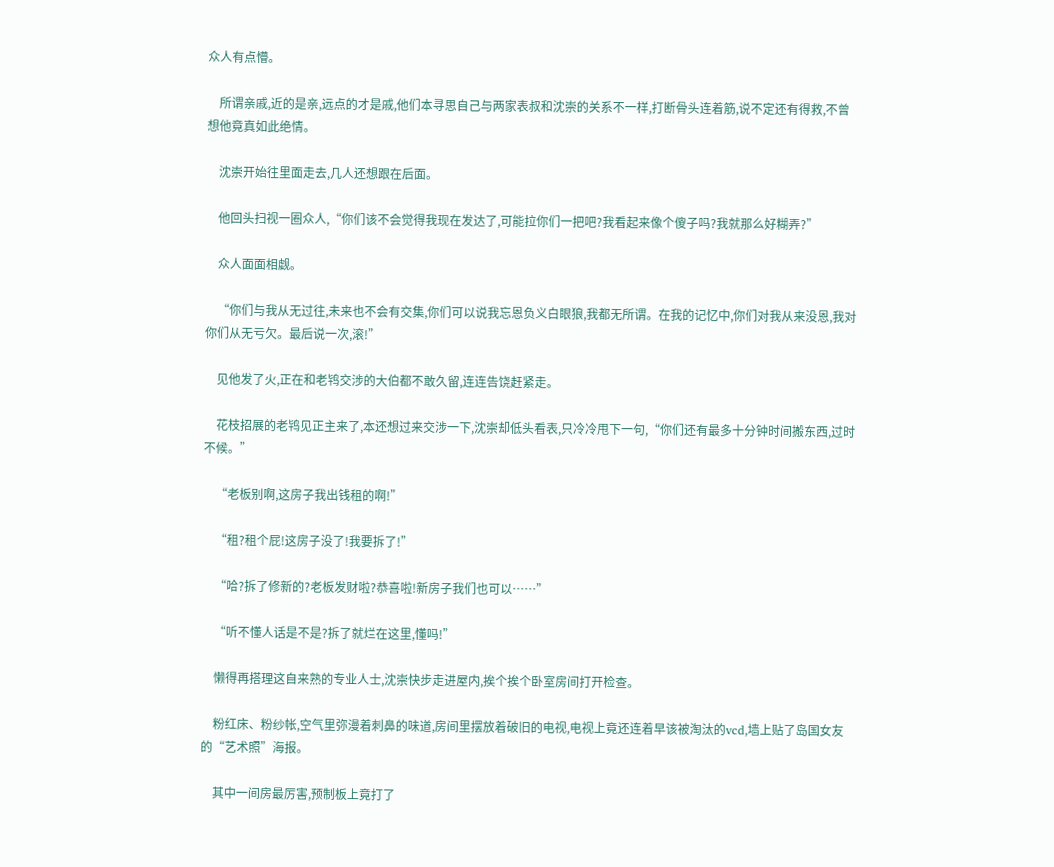众人有点懵。

    所谓亲戚,近的是亲,远点的才是戚,他们本寻思自己与两家表叔和沈崇的关系不一样,打断骨头连着筋,说不定还有得救,不曾想他竟真如此绝情。

    沈崇开始往里面走去,几人还想跟在后面。

    他回头扫视一圈众人,“你们该不会觉得我现在发达了,可能拉你们一把吧?我看起来像个傻子吗?我就那么好糊弄?”

    众人面面相觑。

    “你们与我从无过往,未来也不会有交集,你们可以说我忘恩负义白眼狼,我都无所谓。在我的记忆中,你们对我从来没恩,我对你们从无亏欠。最后说一次,滚!”

    见他发了火,正在和老鸨交涉的大伯都不敢久留,连连告饶赶紧走。

    花枝招展的老鸨见正主来了,本还想过来交涉一下,沈崇却低头看表,只冷冷甩下一句,“你们还有最多十分钟时间搬东西,过时不候。”

    “老板别啊,这房子我出钱租的啊!”

    “租?租个屁!这房子没了!我要拆了!”

    “哈?拆了修新的?老板发财啦?恭喜啦!新房子我们也可以……”

    “听不懂人话是不是?拆了就烂在这里,懂吗!”

    懒得再搭理这自来熟的专业人士,沈崇快步走进屋内,挨个挨个卧室房间打开检查。

    粉红床、粉纱帐,空气里弥漫着刺鼻的味道,房间里摆放着破旧的电视,电视上竟还连着早该被淘汰的vcd,墙上贴了岛国女友的“艺术照”海报。

    其中一间房最厉害,预制板上竟打了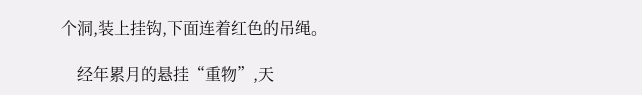个洞,装上挂钩,下面连着红色的吊绳。

    经年累月的悬挂“重物”,天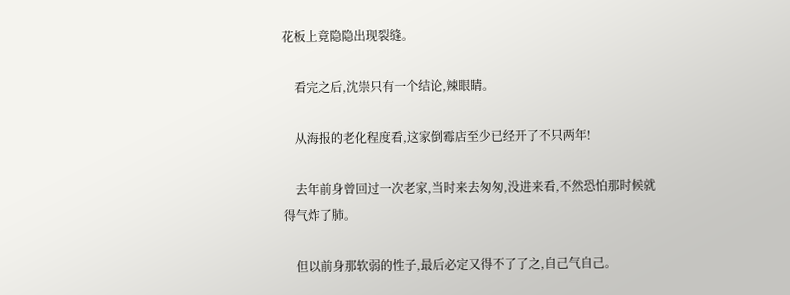花板上竟隐隐出现裂缝。

    看完之后,沈崇只有一个结论,辣眼睛。

    从海报的老化程度看,这家倒霉店至少已经开了不只两年!

    去年前身曾回过一次老家,当时来去匆匆,没进来看,不然恐怕那时候就得气炸了肺。

    但以前身那软弱的性子,最后必定又得不了了之,自己气自己。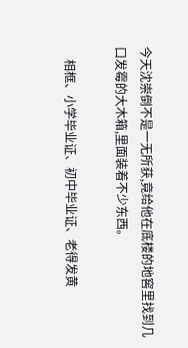今天沈崇倒不是一无所获,竟给他在底楼的地窖里找到几口发霉的大木箱,里面装着不少东西。

    相框、小学毕业证、初中毕业证、老得发黄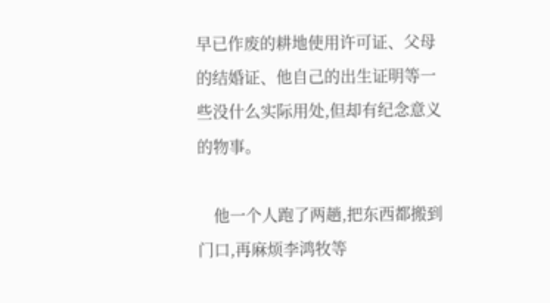早已作废的耕地使用许可证、父母的结婚证、他自己的出生证明等一些没什么实际用处,但却有纪念意义的物事。

    他一个人跑了两趟,把东西都搬到门口,再麻烦李鸿牧等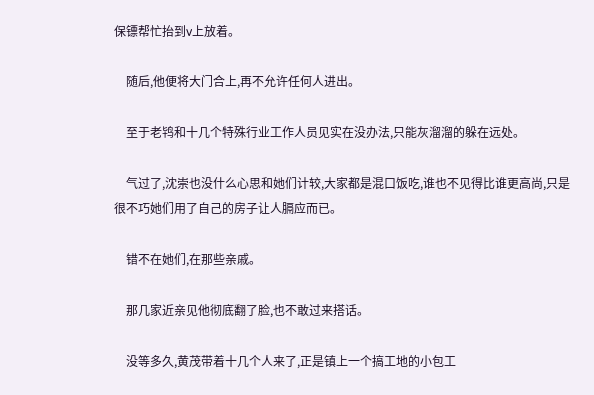保镖帮忙抬到v上放着。

    随后,他便将大门合上,再不允许任何人进出。

    至于老鸨和十几个特殊行业工作人员见实在没办法,只能灰溜溜的躲在远处。

    气过了,沈崇也没什么心思和她们计较,大家都是混口饭吃,谁也不见得比谁更高尚,只是很不巧她们用了自己的房子让人膈应而已。

    错不在她们,在那些亲戚。

    那几家近亲见他彻底翻了脸,也不敢过来搭话。

    没等多久,黄茂带着十几个人来了,正是镇上一个搞工地的小包工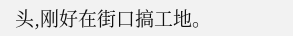头,刚好在街口搞工地。